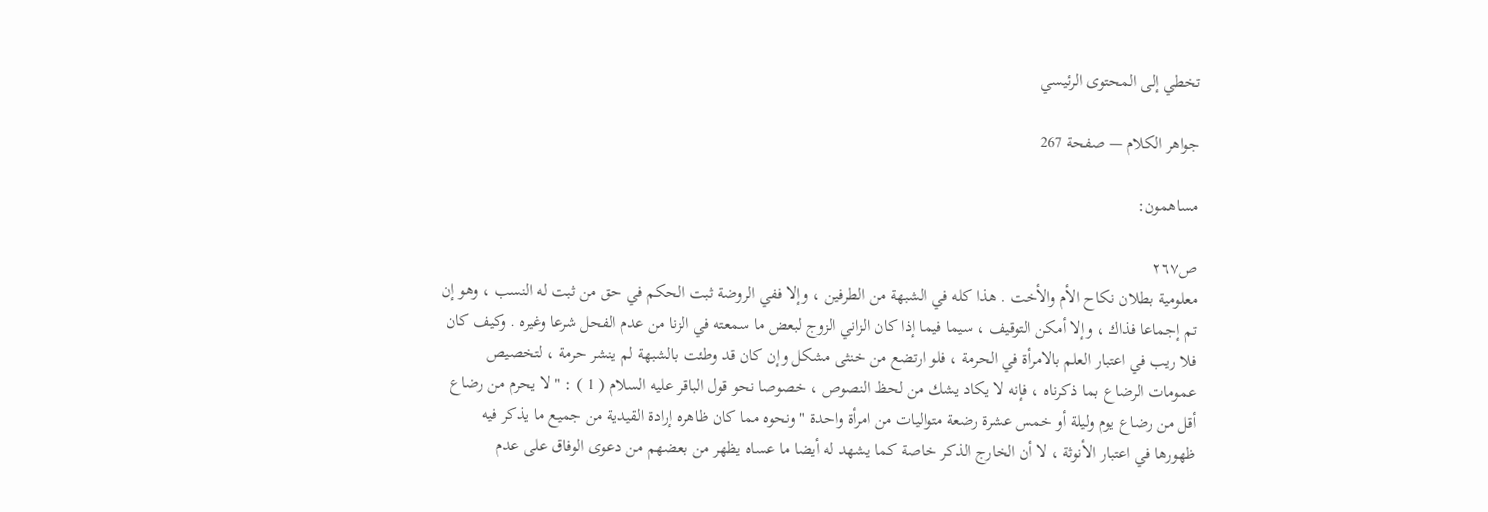تخطي إلى المحتوى الرئيسي

جواهر الكلام — صفحة 267

مساهمون:

ص٢٦٧
معلومية بطلان نكاح الأم والأخت . هذا كله في الشبهة من الطرفين ، وإلا ففي الروضة ثبت الحكم في حق من ثبت له النسب ، وهو إن تم إجماعا فذاك ، وإلا أمكن التوقيف ، سيما فيما إذا كان الزاني الزوج لبعض ما سمعته في الزنا من عدم الفحل شرعا وغيره . وكيف كان فلا ريب في اعتبار العلم بالامرأة في الحرمة ، فلو ارتضع من خنثى مشكل وإن كان قد وطئت بالشبهة لم ينشر حرمة ، لتخصيص عمومات الرضاع بما ذكرناه ، فإنه لا يكاد يشك من لحظ النصوص ، خصوصا نحو قول الباقر عليه السلام ( 1 ) : " لا يحرم من رضاع أقل من رضاع يوم وليلة أو خمس عشرة رضعة متواليات من امرأة واحدة " ونحوه مما كان ظاهره إرادة القيدية من جميع ما يذكر فيه ظهورها في اعتبار الأنوثة ، لا أن الخارج الذكر خاصة كما يشهد له أيضا ما عساه يظهر من بعضهم من دعوى الوفاق على عدم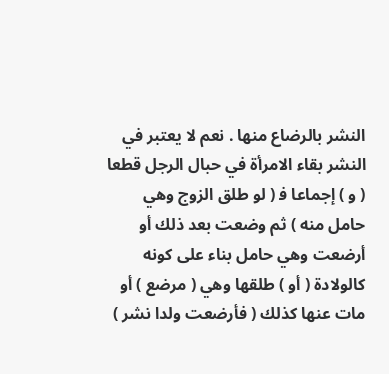النشر بالرضاع منها . نعم لا يعتبر في النشر بقاء الامرأة في حبال الرجل قطعا ( و ) إجماعا ف‍ ( لو طلق الزوج وهي حامل منه ) ثم وضعت بعد ذلك أو أرضعت وهي حامل بناء على كونه كالولادة ( أو ) طلقها وهي ( مرضع ) أو مات عنها كذلك ( فأرضعت ولدا نشر )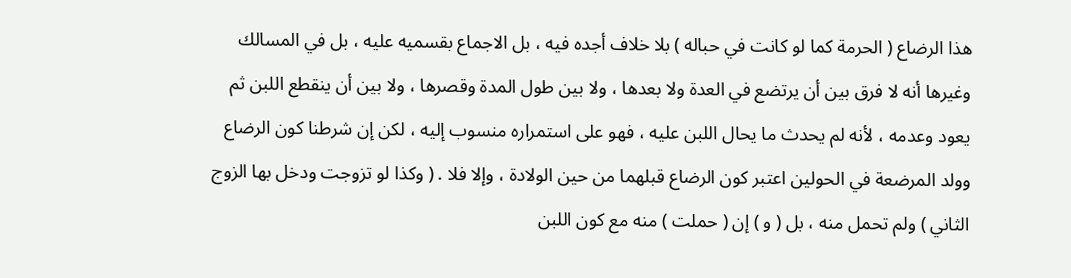هذا الرضاع ( الحرمة كما لو كانت في حباله ) بلا خلاف أجده فيه ، بل الاجماع بقسميه عليه ، بل في المسالك وغيرها أنه لا فرق بين أن يرتضع في العدة ولا بعدها ، ولا بين طول المدة وقصرها ، ولا بين أن ينقطع اللبن ثم يعود وعدمه ، لأنه لم يحدث ما يحال اللبن عليه ، فهو على استمراره منسوب إليه ، لكن إن شرطنا كون الرضاع وولد المرضعة في الحولين اعتبر كون الرضاع قبلهما من حين الولادة ، وإلا فلا . ( وكذا لو تزوجت ودخل بها الزوج الثاني ) ولم تحمل منه ، بل ( و ) إن ( حملت ) منه مع كون اللبن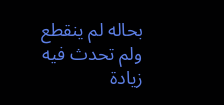بحاله لم ينقطع ولم تحدث فيه زيادة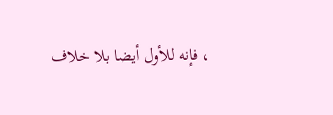، فإنه للأول أيضا بلا خلاف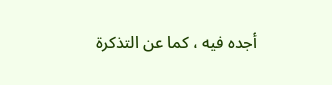أجده فيه ، كما عن التذكرة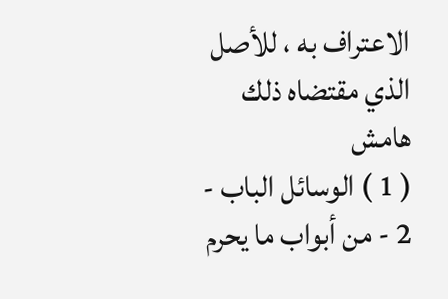الاعتراف به ، للأصل الذي مقتضاه ذلك
هامش
( 1 ) الوسائل الباب - 2 - من أبواب ما يحرم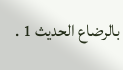بالرضاع الحديث 1 .